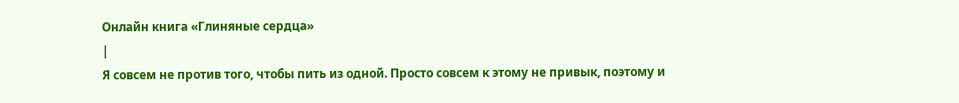Онлайн книга «Глиняные сердца»
|
Я совсем не против того, чтобы пить из одной. Просто совсем к этому не привык, поэтому и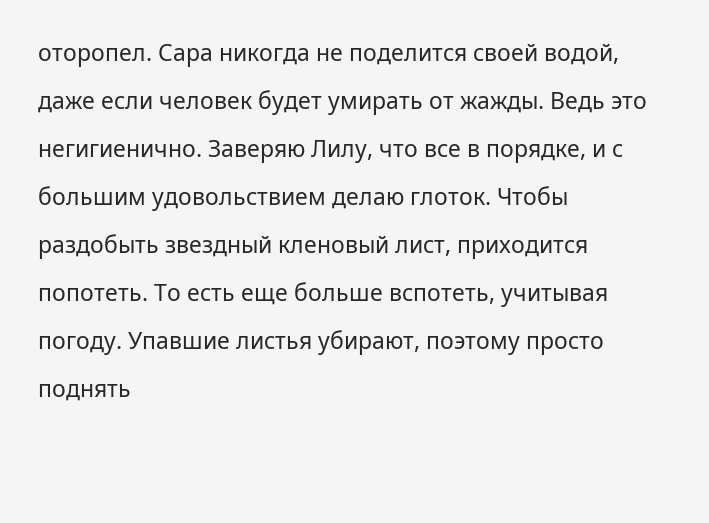оторопел. Сара никогда не поделится своей водой, даже если человек будет умирать от жажды. Ведь это негигиенично. Заверяю Лилу, что все в порядке, и с большим удовольствием делаю глоток. Чтобы раздобыть звездный кленовый лист, приходится попотеть. То есть еще больше вспотеть, учитывая погоду. Упавшие листья убирают, поэтому просто поднять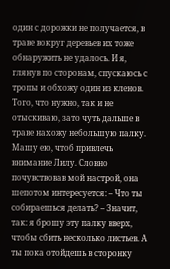один с дорожки не получается, в траве вокруг деревьев их тоже обнаружить не удалось. И я, глянув по сторонам, спускаюсь с тропы и обхожу один из кленов. Того, что нужно, так и не отыскиваю, зато чуть дальше в траве нахожу небольшую палку. Машу ею, чтоб привлечь внимание Лилу. Словно почувствовав мой настрой, она шепотом интересуется: – Что ты собираешься делать? – Значит, так: я брошу эту палку вверх, чтобы сбить несколько листьев. А ты пока отойдешь в сторонку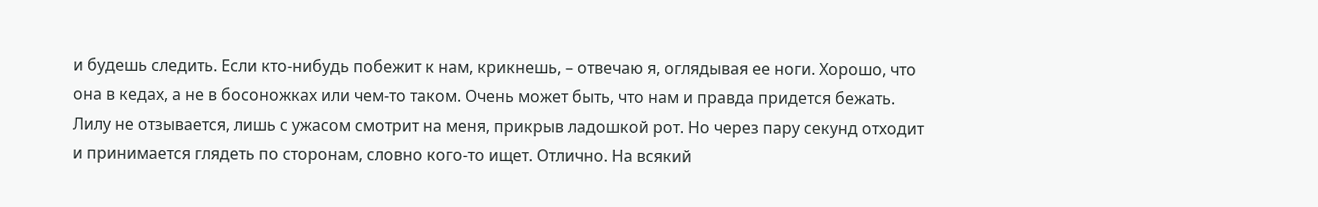и будешь следить. Если кто-нибудь побежит к нам, крикнешь, – отвечаю я, оглядывая ее ноги. Хорошо, что она в кедах, а не в босоножках или чем-то таком. Очень может быть, что нам и правда придется бежать. Лилу не отзывается, лишь с ужасом смотрит на меня, прикрыв ладошкой рот. Но через пару секунд отходит и принимается глядеть по сторонам, словно кого-то ищет. Отлично. На всякий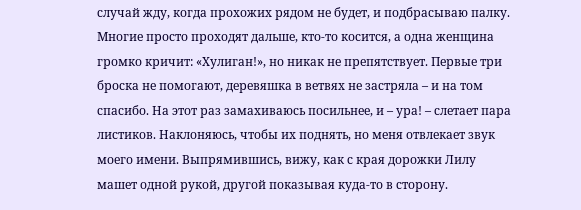случай жду, когда прохожих рядом не будет, и подбрасываю палку. Многие просто проходят дальше, кто-то косится, а одна женщина громко кричит: «Хулиган!», но никак не препятствует. Первые три броска не помогают, деревяшка в ветвях не застряла – и на том спасибо. На этот раз замахиваюсь посильнее, и – ура! – слетает пара листиков. Наклоняюсь, чтобы их поднять, но меня отвлекает звук моего имени. Выпрямившись, вижу, как с края дорожки Лилу машет одной рукой, другой показывая куда-то в сторону.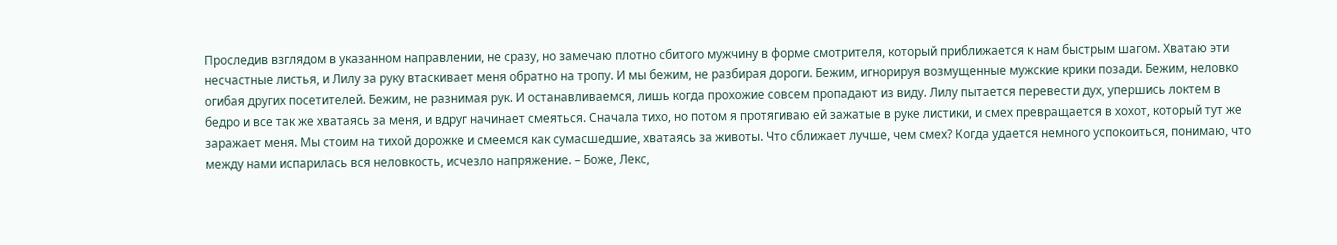Проследив взглядом в указанном направлении, не сразу, но замечаю плотно сбитого мужчину в форме смотрителя, который приближается к нам быстрым шагом. Хватаю эти несчастные листья, и Лилу за руку втаскивает меня обратно на тропу. И мы бежим, не разбирая дороги. Бежим, игнорируя возмущенные мужские крики позади. Бежим, неловко огибая других посетителей. Бежим, не разнимая рук. И останавливаемся, лишь когда прохожие совсем пропадают из виду. Лилу пытается перевести дух, упершись локтем в бедро и все так же хватаясь за меня, и вдруг начинает смеяться. Сначала тихо, но потом я протягиваю ей зажатые в руке листики, и смех превращается в хохот, который тут же заражает меня. Мы стоим на тихой дорожке и смеемся как сумасшедшие, хватаясь за животы. Что сближает лучше, чем смех? Когда удается немного успокоиться, понимаю, что между нами испарилась вся неловкость, исчезло напряжение. – Боже, Лекс,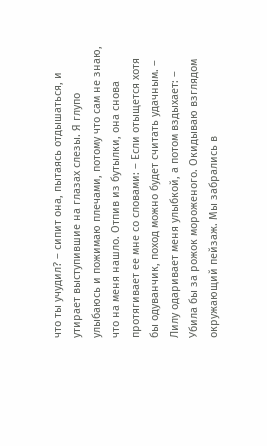что ты учудил? – сипит она, пытаясь отдышаться, и утирает выступившие на глазах слезы. Я глупо улыбаюсь и пожимаю плечами, потому что сам не знаю, что на меня нашло. Отпив из бутылки, она снова протягивает ее мне со словами: – Если отыщется хотя бы одуванчик, поход можно будет считать удачным. – Лилу одаривает меня улыбкой, а потом вздыхает: – Убила бы за рожок мороженого. Окидываю взглядом окружающий пейзаж. Мы забрались в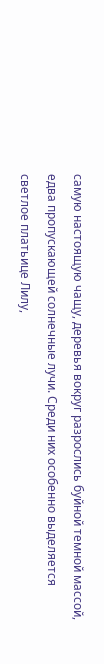самую настоящую чащу, деревья вокруг разрослись буйной темной массой, едва пропускающей солнечные лучи. Среди них особенно выделяется светлое платьице Лилу,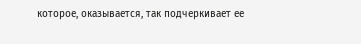которое, оказывается, так подчеркивает ее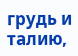грудь и талию,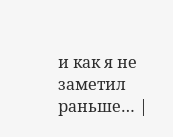и как я не заметил раньше… |